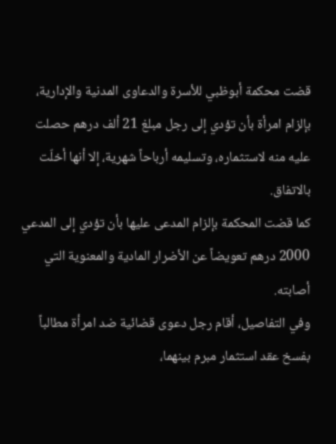قضت محكمة أبوظبي للأسرة والدعاوى المدنية والإدارية، بإلزام امرأة بأن تؤدي إلى رجل مبلغ 21 ألف درهم حصلت عليه منه لاستثماره، وتسليمه أرباحاً شهرية، إلا أنها أخلّت بالاتفاق.
كما قضت المحكمة بإلزام المدعى عليها بأن تؤدي إلى المدعي 2000 درهم تعويضاً عن الأضرار المادية والمعنوية التي أصابته.
وفي التفاصيل، أقام رجل دعوى قضائية ضد امرأة مطالباً بفسخ عقد استثمار مبرم بينهما،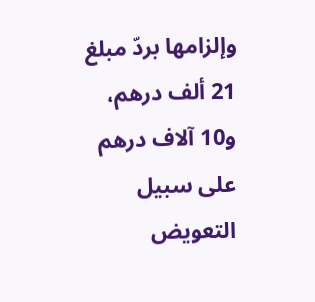وإلزامها بردّ مبلغ 21 ألف درهم، و10 آلاف درهم على سبيل التعويض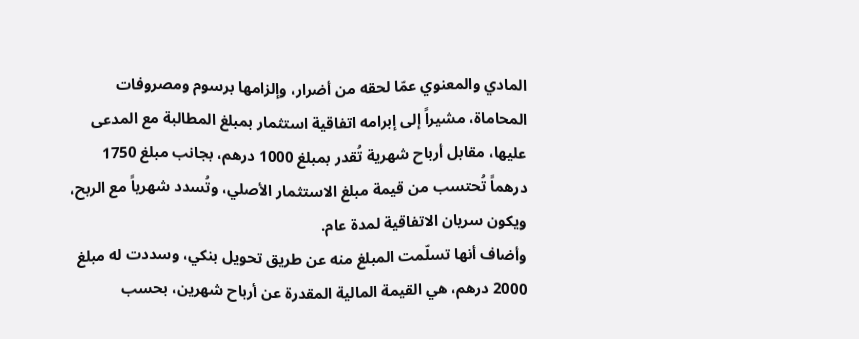المادي والمعنوي عمّا لحقه من أضرار، وإلزامها برسوم ومصروفات المحاماة، مشيراً إلى إبرامه اتفاقية استثمار بمبلغ المطالبة مع المدعى عليها، مقابل أرباح شهرية تُقدر بمبلغ 1000 درهم، بجانب مبلغ 1750 درهماً تُحتسب من قيمة مبلغ الاستثمار الأصلي، وتُسدد شهرياً مع الربح، ويكون سريان الاتفاقية لمدة عام.
وأضاف أنها تسلّمت المبلغ منه عن طريق تحويل بنكي، وسددت له مبلغ 2000 درهم، هي القيمة المالية المقدرة عن أرباح شهرين، بحسب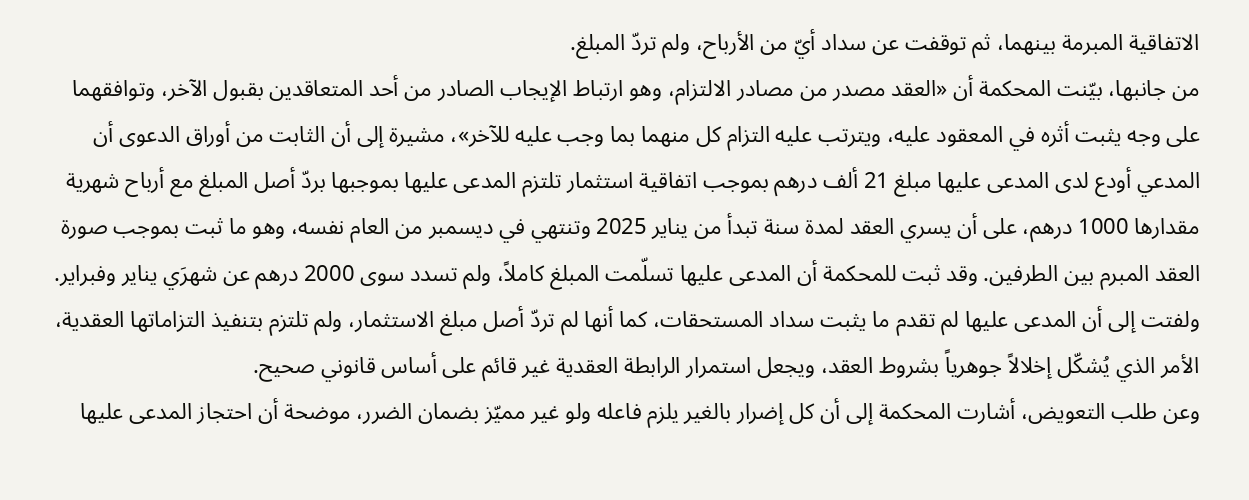الاتفاقية المبرمة بينهما، ثم توقفت عن سداد أيّ من الأرباح، ولم تردّ المبلغ.
من جانبها، بيّنت المحكمة أن «العقد مصدر من مصادر الالتزام، وهو ارتباط الإيجاب الصادر من أحد المتعاقدين بقبول الآخر، وتوافقهما على وجه يثبت أثره في المعقود عليه، ويترتب عليه التزام كل منهما بما وجب عليه للآخر»، مشيرة إلى أن الثابت من أوراق الدعوى أن المدعي أودع لدى المدعى عليها مبلغ 21 ألف درهم بموجب اتفاقية استثمار تلتزم المدعى عليها بموجبها بردّ أصل المبلغ مع أرباح شهرية مقدارها 1000 درهم، على أن يسري العقد لمدة سنة تبدأ من يناير 2025 وتنتهي في ديسمبر من العام نفسه، وهو ما ثبت بموجب صورة العقد المبرم بين الطرفين. وقد ثبت للمحكمة أن المدعى عليها تسلّمت المبلغ كاملاً، ولم تسدد سوى 2000 درهم عن شهرَي يناير وفبراير.
ولفتت إلى أن المدعى عليها لم تقدم ما يثبت سداد المستحقات، كما أنها لم تردّ أصل مبلغ الاستثمار، ولم تلتزم بتنفيذ التزاماتها العقدية، الأمر الذي يُشكّل إخلالاً جوهرياً بشروط العقد، ويجعل استمرار الرابطة العقدية غير قائم على أساس قانوني صحيح.
وعن طلب التعويض، أشارت المحكمة إلى أن كل إضرار بالغير يلزم فاعله ولو غير مميّز بضمان الضرر، موضحة أن احتجاز المدعى عليها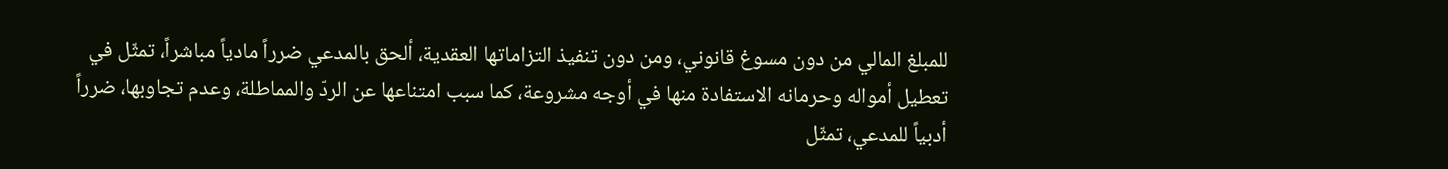للمبلغ المالي من دون مسوغ قانوني، ومن دون تنفيذ التزاماتها العقدية، ألحق بالمدعي ضرراً مادياً مباشراً، تمثّل في تعطيل أمواله وحرمانه الاستفادة منها في أوجه مشروعة، كما سبب امتناعها عن الردّ والمماطلة، وعدم تجاوبها، ضرراً أدبياً للمدعي، تمثّل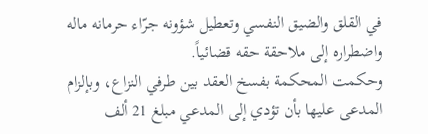في القلق والضيق النفسي وتعطيل شؤونه جرّاء حرمانه ماله واضطراره إلى ملاحقة حقه قضائياً.
وحكمت المحكمة بفسخ العقد بين طرفي النزاع، وبإلزام المدعى عليها بأن تؤدي إلى المدعي مبلغ 21 ألف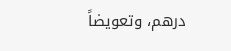درهم، وتعويضاً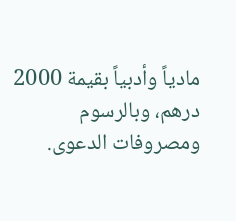مادياً وأدبياً بقيمة 2000 درهم، وبالرسوم ومصروفات الدعوى.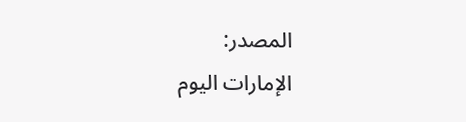المصدر:
الإمارات اليوم